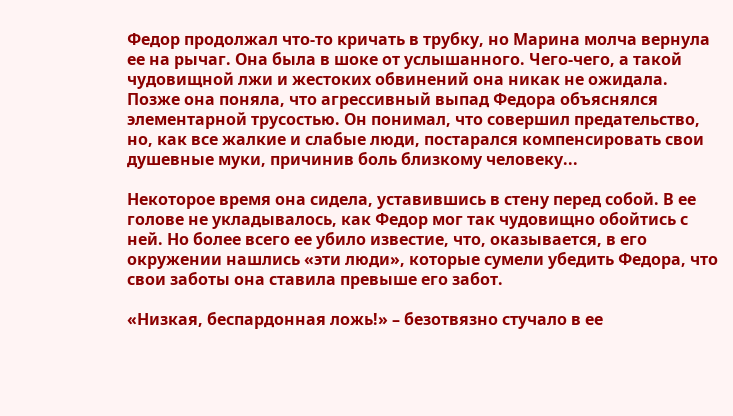Федор продолжал что-то кричать в трубку, но Марина молча вернула ее на рычаг. Она была в шоке от услышанного. Чего-чего, а такой чудовищной лжи и жестоких обвинений она никак не ожидала. Позже она поняла, что агрессивный выпад Федора объяснялся элементарной трусостью. Он понимал, что совершил предательство, но, как все жалкие и слабые люди, постарался компенсировать свои душевные муки, причинив боль близкому человеку...

Некоторое время она сидела, уставившись в стену перед собой. В ее голове не укладывалось, как Федор мог так чудовищно обойтись с ней. Но более всего ее убило известие, что, оказывается, в его окружении нашлись «эти люди», которые сумели убедить Федора, что свои заботы она ставила превыше его забот.

«Низкая, беспардонная ложь!» – безотвязно стучало в ее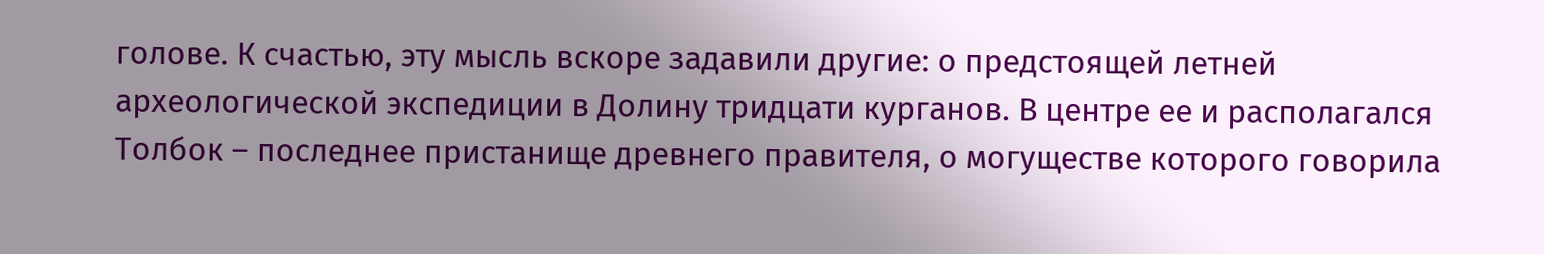голове. К счастью, эту мысль вскоре задавили другие: о предстоящей летней археологической экспедиции в Долину тридцати курганов. В центре ее и располагался Толбок – последнее пристанище древнего правителя, о могуществе которого говорила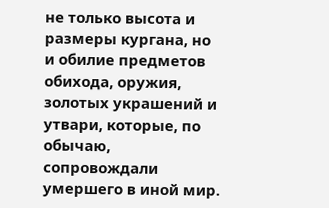не только высота и размеры кургана, но и обилие предметов обихода, оружия, золотых украшений и утвари, которые, по обычаю, сопровождали умершего в иной мир.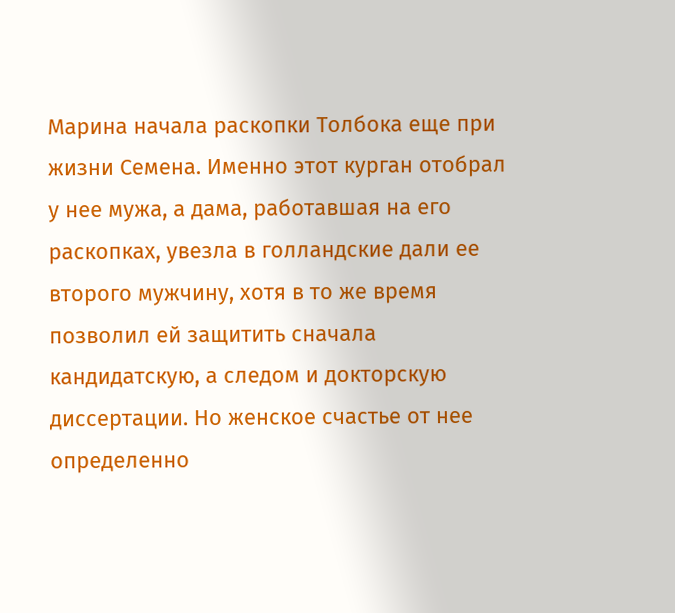Марина начала раскопки Толбока еще при жизни Семена. Именно этот курган отобрал у нее мужа, а дама, работавшая на его раскопках, увезла в голландские дали ее второго мужчину, хотя в то же время позволил ей защитить сначала кандидатскую, а следом и докторскую диссертации. Но женское счастье от нее определенно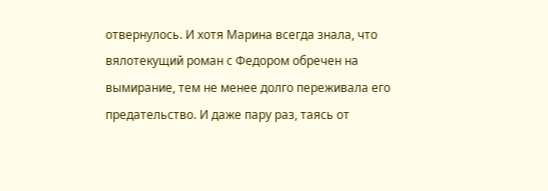отвернулось. И хотя Марина всегда знала, что вялотекущий роман с Федором обречен на вымирание, тем не менее долго переживала его предательство. И даже пару раз, таясь от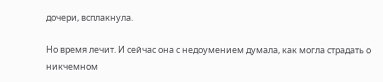дочери, всплакнула.

Но время лечит. И сейчас она с недоумением думала, как могла страдать о никчемном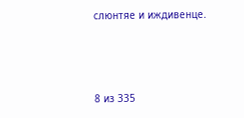слюнтяе и иждивенце.



8 из 335